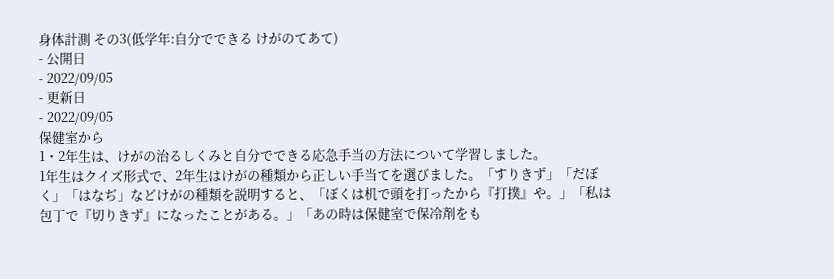身体計測 その3(低学年:自分でできる けがのてあて)
- 公開日
- 2022/09/05
- 更新日
- 2022/09/05
保健室から
1・2年生は、けがの治るしくみと自分でできる応急手当の方法について学習しました。
1年生はクイズ形式で、2年生はけがの種類から正しい手当てを選びました。「すりきず」「だぼく」「はなぢ」などけがの種類を説明すると、「ぼくは机で頭を打ったから『打撲』や。」「私は包丁で『切りきず』になったことがある。」「あの時は保健室で保冷剤をも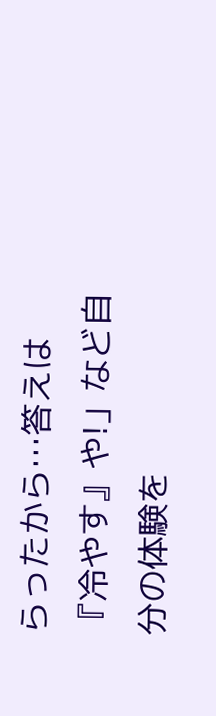らったから…答えは『冷やす』や!」など自分の体験を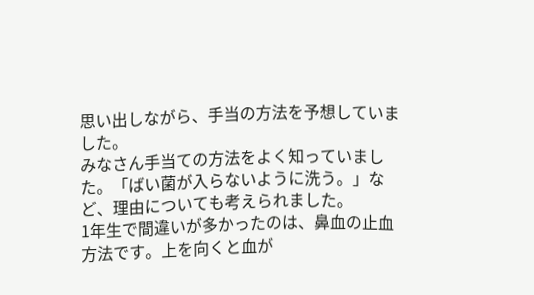思い出しながら、手当の方法を予想していました。
みなさん手当ての方法をよく知っていました。「ばい菌が入らないように洗う。」など、理由についても考えられました。
1年生で間違いが多かったのは、鼻血の止血方法です。上を向くと血が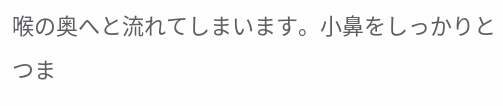喉の奥へと流れてしまいます。小鼻をしっかりとつま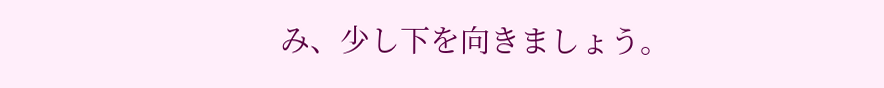み、少し下を向きましょう。